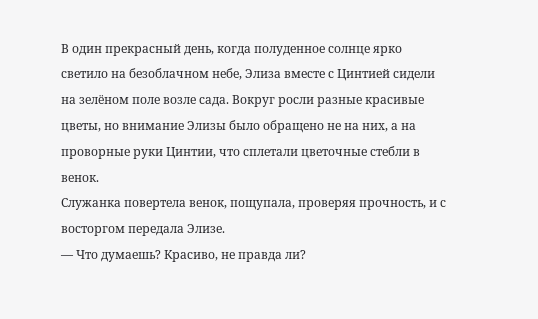В один прекрасный день, когда полуденное солнце ярко светило на безоблачном небе, Элиза вместе с Цинтией сидели на зелёном поле возле сада. Вокруг росли разные красивые цветы, но внимание Элизы было обращено не на них, а на проворные руки Цинтии, что сплетали цветочные стебли в венок.
Служанка повертела венок, пощупала, проверяя прочность, и с восторгом передала Элизе.
— Что думаешь? Красиво, не правда ли?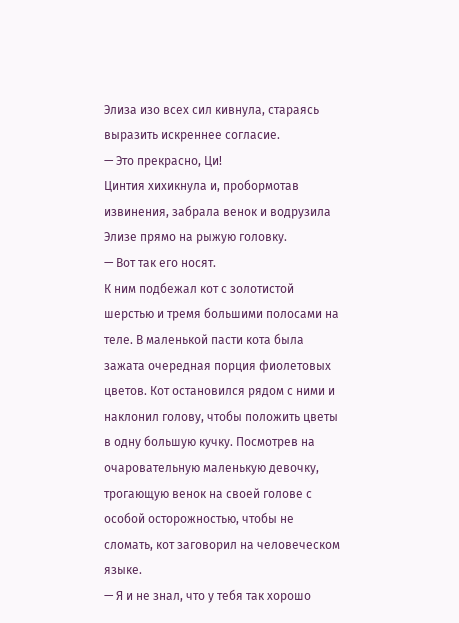Элиза изо всех сил кивнула, стараясь выразить искреннее согласие.
— Это прекрасно, Ци!
Цинтия хихикнула и, пробормотав извинения, забрала венок и водрузила Элизе прямо на рыжую головку.
— Вот так его носят.
К ним подбежал кот с золотистой шерстью и тремя большими полосами на теле. В маленькой пасти кота была зажата очередная порция фиолетовых цветов. Кот остановился рядом с ними и наклонил голову, чтобы положить цветы в одну большую кучку. Посмотрев на очаровательную маленькую девочку, трогающую венок на своей голове с особой осторожностью, чтобы не сломать, кот заговорил на человеческом языке.
— Я и не знал, что у тебя так хорошо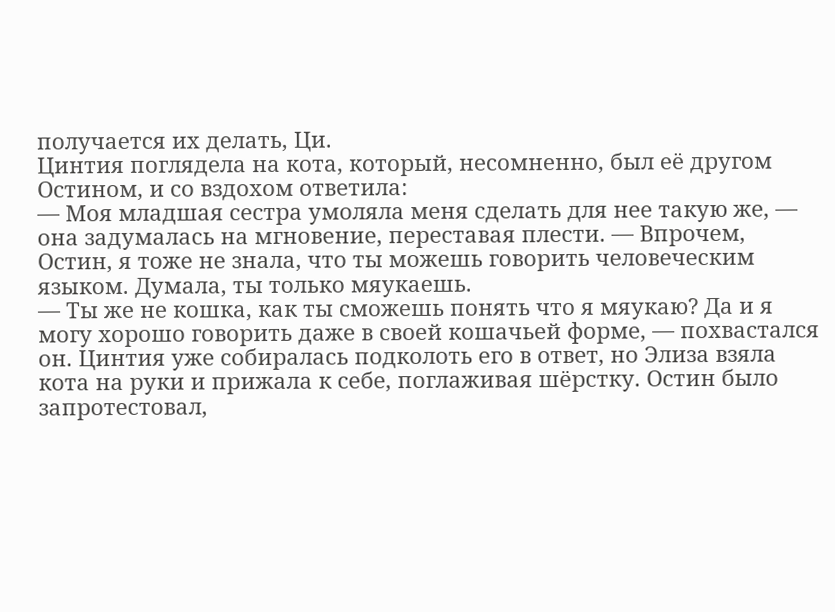получается их делать, Ци.
Цинтия поглядела на кота, который, несомненно, был её другом Остином, и со вздохом ответила:
— Моя младшая сестра умоляла меня сделать для нее такую же, — она задумалась на мгновение, переставая плести. — Впрочем, Остин, я тоже не знала, что ты можешь говорить человеческим языком. Думала, ты только мяукаешь.
— Ты же не кошка, как ты сможешь понять что я мяукаю? Да и я могу хорошо говорить даже в своей кошачьей форме, — похвастался он. Цинтия уже собиралась подколоть его в ответ, но Элиза взяла кота на руки и прижала к себе, поглаживая шёрстку. Остин было запротестовал,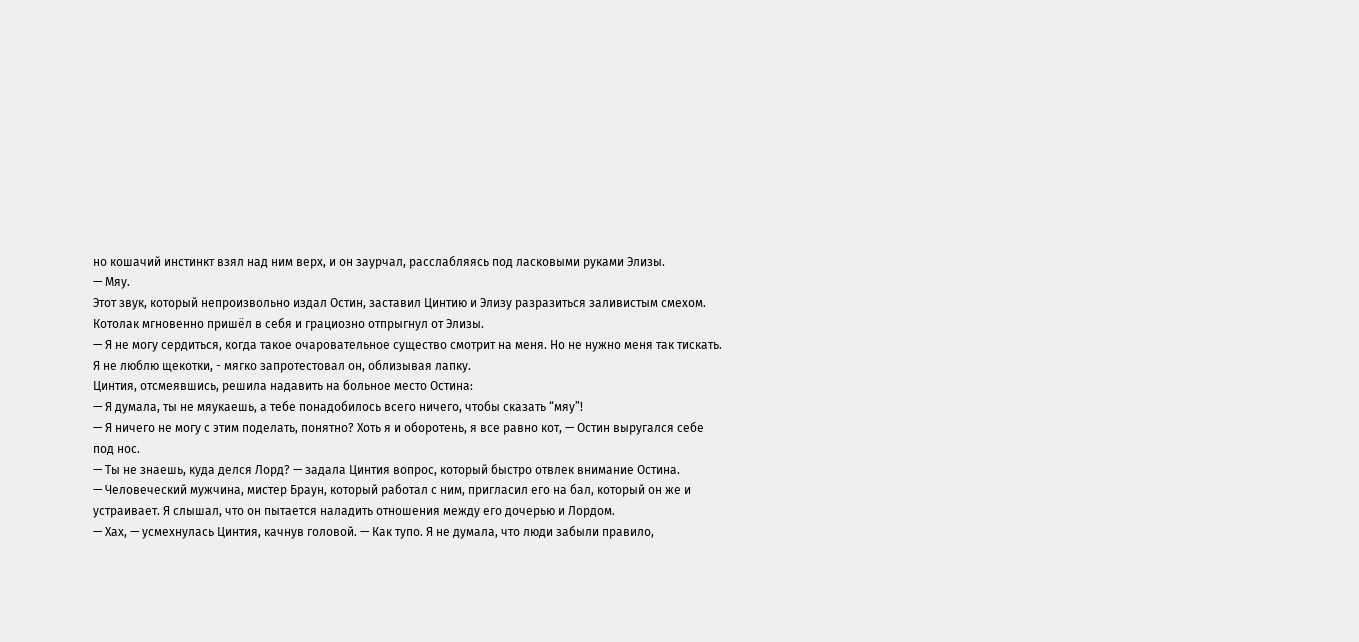но кошачий инстинкт взял над ним верх, и он заурчал, расслабляясь под ласковыми руками Элизы.
— Мяу.
Этот звук, который непроизвольно издал Остин, заставил Цинтию и Элизу разразиться заливистым смехом. Котолак мгновенно пришёл в себя и грациозно отпрыгнул от Элизы.
— Я не могу сердиться, когда такое очаровательное существо смотрит на меня. Но не нужно меня так тискать. Я не люблю щекотки, - мягко запротестовал он, облизывая лапку.
Цинтия, отсмеявшись, решила надавить на больное место Остина:
— Я думала, ты не мяукаешь, а тебе понадобилось всего ничего, чтобы сказать “мяу”!
— Я ничего не могу с этим поделать, понятно? Хоть я и оборотень, я все равно кот, — Остин выругался себе под нос.
— Ты не знаешь, куда делся Лорд? — задала Цинтия вопрос, который быстро отвлек внимание Остина.
— Человеческий мужчина, мистер Браун, который работал с ним, пригласил его на бал, который он же и устраивает. Я слышал, что он пытается наладить отношения между его дочерью и Лордом.
— Хах, — усмехнулась Цинтия, качнув головой. — Как тупо. Я не думала, что люди забыли правило,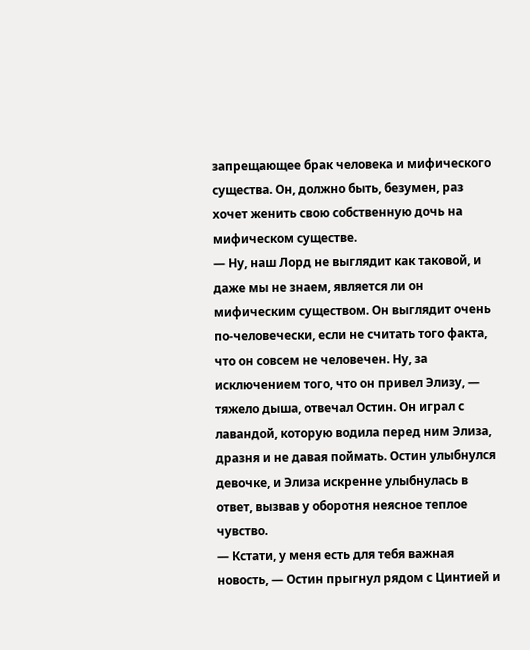запрещающее брак человека и мифического существа. Он, должно быть, безумен, раз хочет женить свою собственную дочь на мифическом существе.
— Ну, наш Лорд не выглядит как таковой, и даже мы не знаем, является ли он мифическим существом. Он выглядит очень по-человечески, если не считать того факта, что он совсем не человечен. Ну, за исключением того, что он привел Элизу, — тяжело дыша, отвечал Остин. Он играл с лавандой, которую водила перед ним Элиза, дразня и не давая поймать. Остин улыбнулся девочке, и Элиза искренне улыбнулась в ответ, вызвав у оборотня неясное теплое чувство.
— Кстати, у меня есть для тебя важная новость, — Остин прыгнул рядом с Цинтией и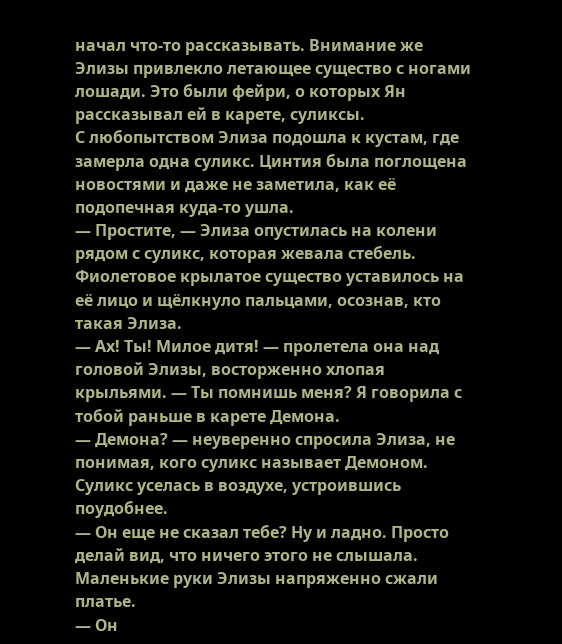начал что-то рассказывать. Внимание же Элизы привлекло летающее существо с ногами лошади. Это были фейри, о которых Ян рассказывал ей в карете, суликсы.
С любопытством Элиза подошла к кустам, где замерла одна суликс. Цинтия была поглощена новостями и даже не заметила, как её подопечная куда-то ушла.
— Простите, — Элиза опустилась на колени рядом с суликс, которая жевала стебель. Фиолетовое крылатое существо уставилось на её лицо и щёлкнуло пальцами, осознав, кто такая Элиза.
— Ах! Ты! Милое дитя! — пролетела она над головой Элизы, восторженно хлопая крыльями. — Ты помнишь меня? Я говорила с тобой раньше в карете Демона.
— Демона? — неуверенно спросила Элиза, не понимая, кого суликс называет Демоном.
Суликс уселась в воздухе, устроившись поудобнее.
— Он еще не сказал тебе? Ну и ладно. Просто делай вид, что ничего этого не слышала.
Маленькие руки Элизы напряженно сжали платье.
— Он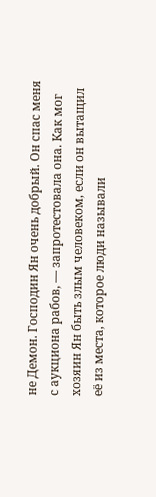не Демон. Господин Ян очень добрый. Он спас меня с аукциона рабов, — запротестовала она. Как мог хозяин Ян быть злым человеком, если он вытащил её из места, которое люди называли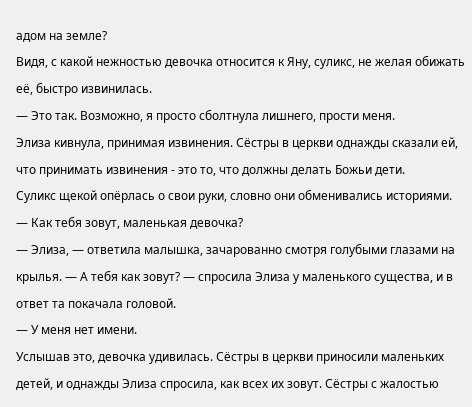адом на земле?
Видя, с какой нежностью девочка относится к Яну, суликс, не желая обижать её, быстро извинилась.
— Это так. Возможно, я просто сболтнула лишнего, прости меня.
Элиза кивнула, принимая извинения. Сёстры в церкви однажды сказали ей, что принимать извинения - это то, что должны делать Божьи дети.
Суликс щекой опёрлась о свои руки, словно они обменивались историями.
— Как тебя зовут, маленькая девочка?
— Элиза, — ответила малышка, зачарованно смотря голубыми глазами на крылья. — А тебя как зовут? — спросила Элиза у маленького существа, и в ответ та покачала головой.
— У меня нет имени.
Услышав это, девочка удивилась. Сёстры в церкви приносили маленьких детей, и однажды Элиза спросила, как всех их зовут. Сёстры с жалостью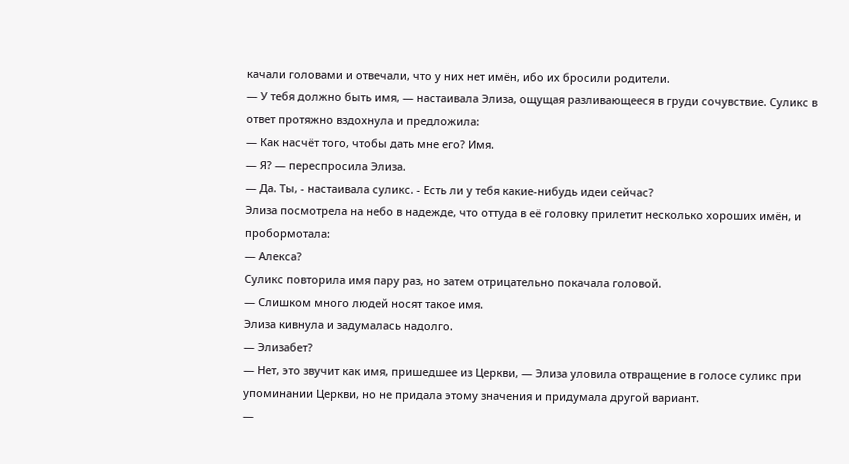качали головами и отвечали, что у них нет имён, ибо их бросили родители.
— У тебя должно быть имя, — настаивала Элиза, ощущая разливающееся в груди сочувствие. Суликс в ответ протяжно вздохнула и предложила:
— Как насчёт того, чтобы дать мне его? Имя.
— Я? — переспросила Элиза.
— Да. Ты, - настаивала суликс. - Есть ли у тебя какие-нибудь идеи сейчас?
Элиза посмотрела на небо в надежде, что оттуда в её головку прилетит несколько хороших имён, и пробормотала:
— Алекса?
Суликс повторила имя пару раз, но затем отрицательно покачала головой.
— Слишком много людей носят такое имя.
Элиза кивнула и задумалась надолго.
— Элизабет?
— Нет, это звучит как имя, пришедшее из Церкви, — Элиза уловила отвращение в голосе суликс при упоминании Церкви, но не придала этому значения и придумала другой вариант.
—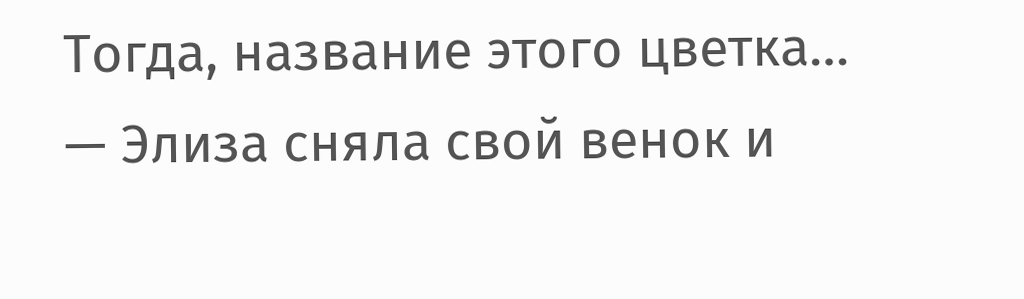Тогда, название этого цветка… — Элиза сняла свой венок и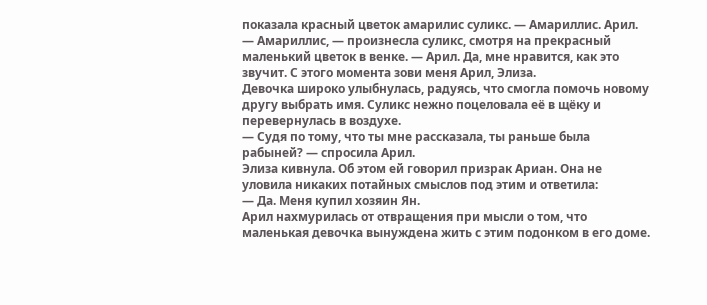показала красный цветок амарилис суликс. — Амариллис. Арил.
— Амариллис, — произнесла суликс, смотря на прекрасный маленький цветок в венке. — Арил. Да, мне нравится, как это звучит. С этого момента зови меня Арил, Элиза.
Девочка широко улыбнулась, радуясь, что смогла помочь новому другу выбрать имя. Суликс нежно поцеловала её в щёку и перевернулась в воздухе.
— Судя по тому, что ты мне рассказала, ты раньше была рабыней? — спросила Арил.
Элиза кивнула. Об этом ей говорил призрак Ариан. Она не уловила никаких потайных смыслов под этим и ответила:
— Да. Меня купил хозяин Ян.
Арил нахмурилась от отвращения при мысли о том, что маленькая девочка вынуждена жить с этим подонком в его доме.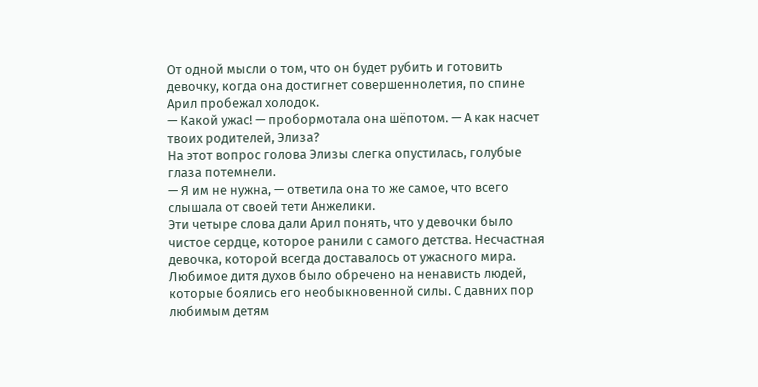От одной мысли о том, что он будет рубить и готовить девочку, когда она достигнет совершеннолетия, по спине Арил пробежал холодок.
— Какой ужас! — пробормотала она шёпотом. — А как насчет твоих родителей, Элиза?
На этот вопрос голова Элизы слегка опустилась, голубые глаза потемнели.
— Я им не нужна, — ответила она то же самое, что всего слышала от своей тети Анжелики.
Эти четыре слова дали Арил понять, что у девочки было чистое сердце, которое ранили с самого детства. Несчастная девочка, которой всегда доставалось от ужасного мира. Любимое дитя духов было обречено на ненависть людей, которые боялись его необыкновенной силы. С давних пор любимым детям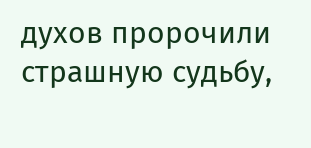духов пророчили страшную судьбу,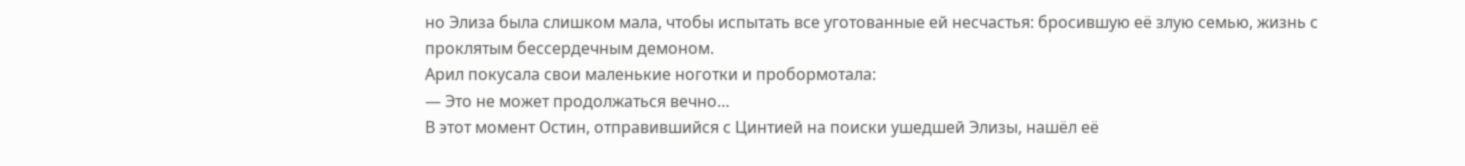но Элиза была слишком мала, чтобы испытать все уготованные ей несчастья: бросившую её злую семью, жизнь с проклятым бессердечным демоном.
Арил покусала свои маленькие ноготки и пробормотала:
— Это не может продолжаться вечно…
В этот момент Остин, отправившийся с Цинтией на поиски ушедшей Элизы, нашёл её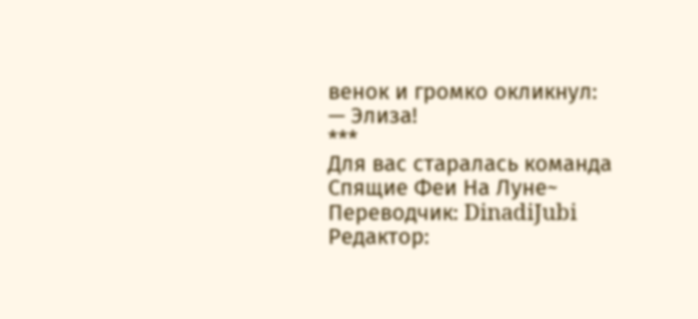венок и громко окликнул:
— Элиза!
***
Для вас старалась команда Спящие Феи На Луне~
Переводчик: DinadiJubi
Редактор: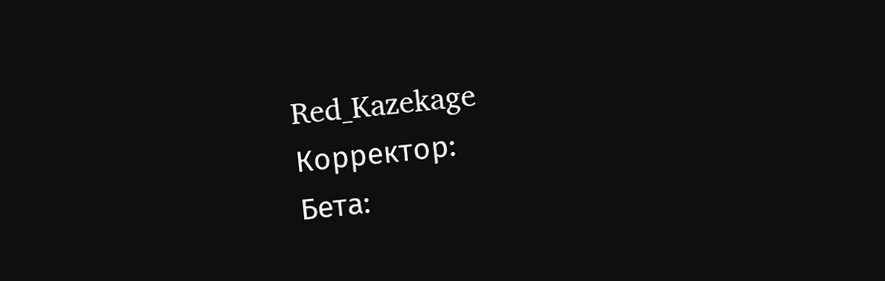Red_Kazekage
Корректор:
Бета: